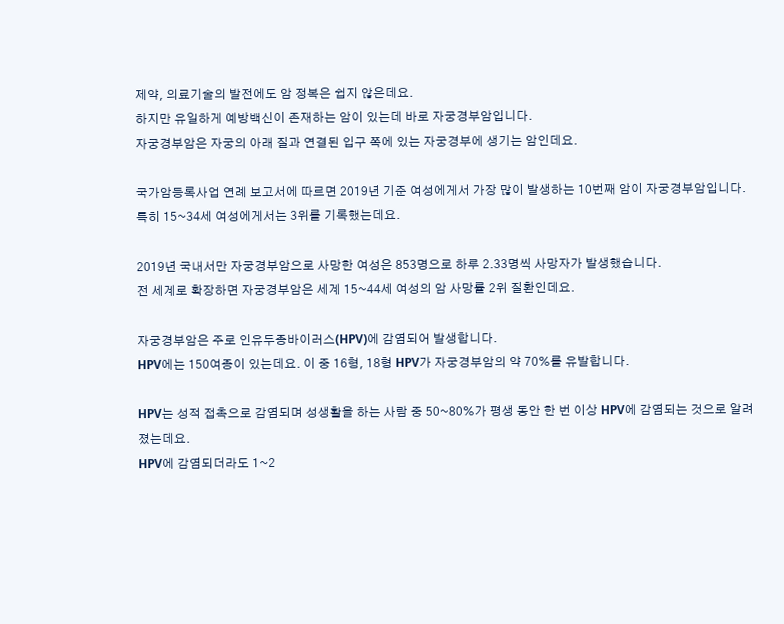제약, 의료기술의 발전에도 암 정복은 쉽지 않은데요.
하지만 유일하게 예방백신이 존재하는 암이 있는데 바로 자궁경부암입니다.
자궁경부암은 자궁의 아래 질과 연결된 입구 쪽에 있는 자궁경부에 생기는 암인데요.

국가암등록사업 연례 보고서에 따르면 2019년 기준 여성에게서 가장 많이 발생하는 10번째 암이 자궁경부암입니다.
특히 15~34세 여성에게서는 3위를 기록했는데요.

2019년 국내서만 자궁경부암으로 사망한 여성은 853명으로 하루 2.33명씩 사망자가 발생했습니다.
전 세계로 확장하면 자궁경부암은 세계 15~44세 여성의 암 사망률 2위 질환인데요.

자궁경부암은 주로 인유두종바이러스(HPV)에 감염되어 발생합니다.
HPV에는 150여종이 있는데요. 이 중 16형, 18형 HPV가 자궁경부암의 약 70%를 유발합니다.

HPV는 성적 접촉으로 감염되며 성생활을 하는 사람 중 50~80%가 평생 동안 한 번 이상 HPV에 감염되는 것으로 알려졌는데요.
HPV에 감염되더라도 1~2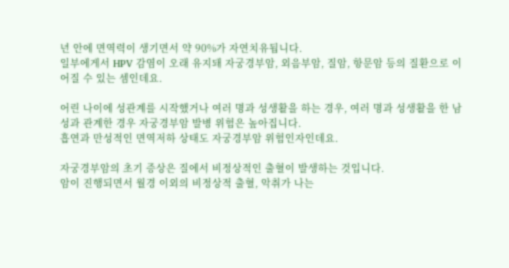년 안에 면역력이 생기면서 약 90%가 자연치유됩니다.
일부에게서 HPV 감염이 오래 유지돼 자궁경부암, 외음부암, 질암, 항문암 등의 질환으로 이어질 수 있는 셈인데요.

어린 나이에 성관계를 시작했거나 여러 명과 성생활을 하는 경우, 여러 명과 성생활을 한 남성과 관계한 경우 자궁경부암 발병 위험은 높아집니다.
흡연과 만성적인 면역저하 상태도 자궁경부암 위험인자인데요.

자궁경부암의 초기 증상은 질에서 비정상적인 출혈이 발생하는 것입니다.
암이 진행되면서 월경 이외의 비정상적 출혈, 악취가 나는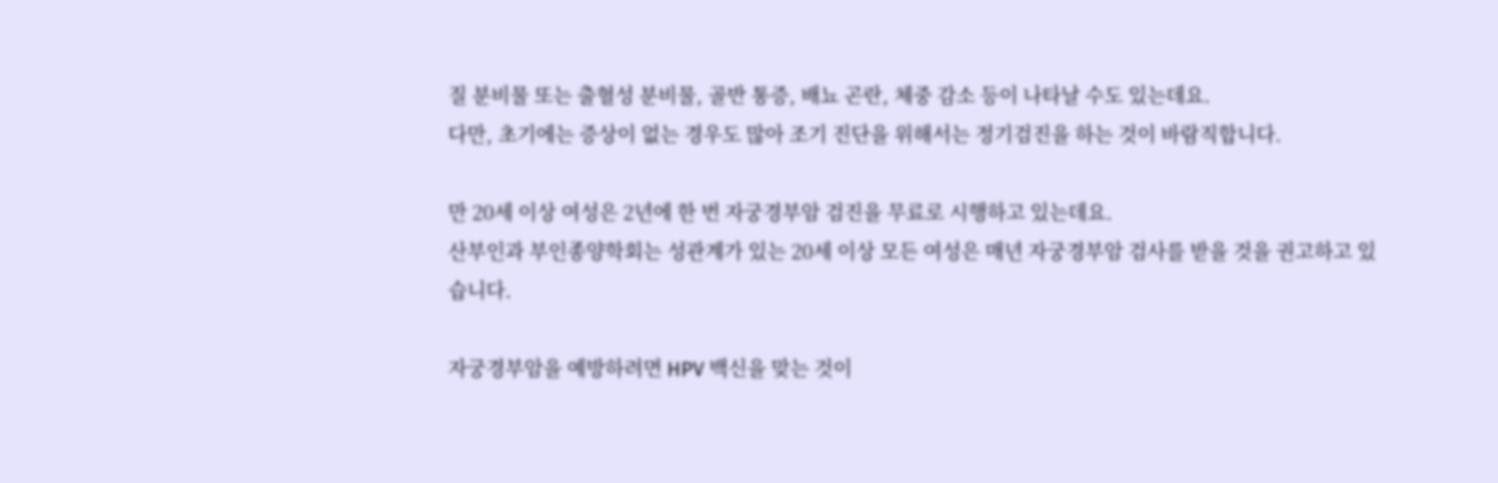질 분비물 또는 출혈성 분비물, 골반 통증, 배뇨 곤란, 체중 감소 등이 나타날 수도 있는데요.
다만, 초기에는 증상이 없는 경우도 많아 조기 진단을 위해서는 정기검진을 하는 것이 바람직합니다.

만 20세 이상 여성은 2년에 한 번 자궁경부암 검진을 무료로 시행하고 있는데요.
산부인과 부인종양학회는 성관계가 있는 20세 이상 모든 여성은 매년 자궁경부암 검사를 받을 것을 권고하고 있습니다.

자궁경부암을 예방하려면 HPV 백신을 맞는 것이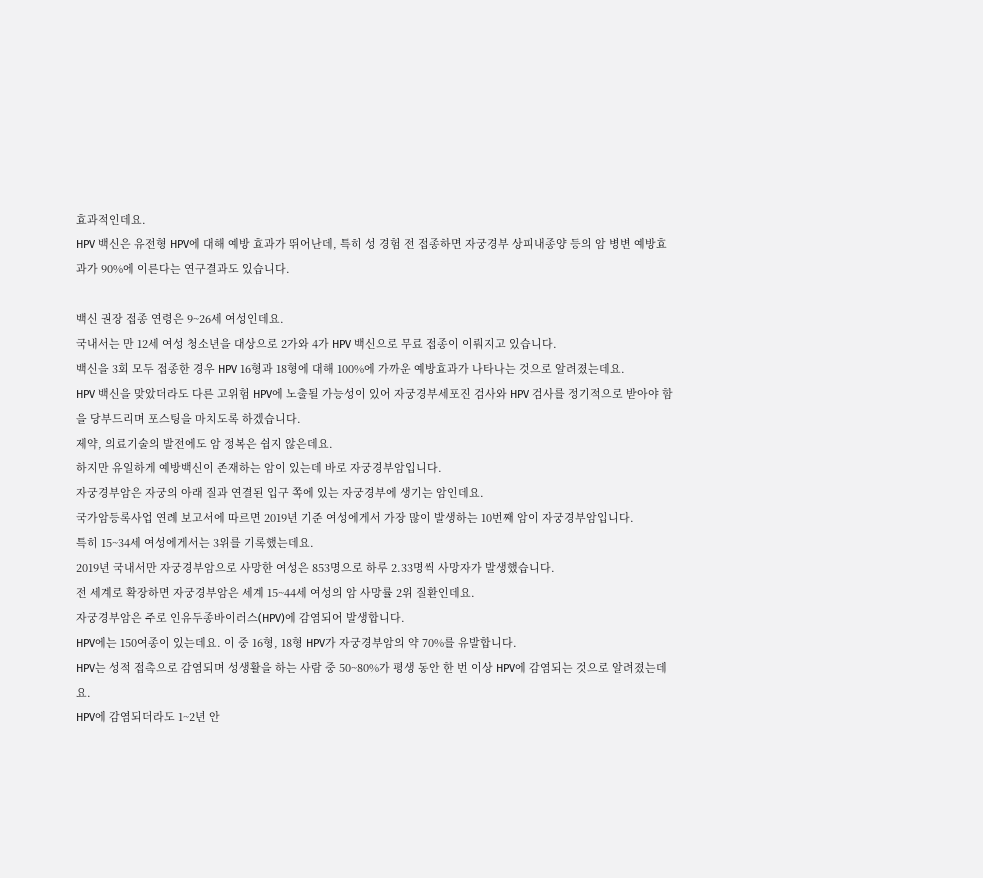효과적인데요.
HPV 백신은 유전형 HPV에 대해 예방 효과가 뛰어난데, 특히 성 경험 전 접종하면 자궁경부 상피내종양 등의 암 병변 예방효과가 90%에 이른다는 연구결과도 있습니다.

백신 권장 접종 연령은 9~26세 여성인데요.
국내서는 만 12세 여성 청소년을 대상으로 2가와 4가 HPV 백신으로 무료 접종이 이뤄지고 있습니다.
백신을 3회 모두 접종한 경우 HPV 16형과 18형에 대해 100%에 가까운 예방효과가 나타나는 것으로 알려졌는데요.
HPV 백신을 맞았더라도 다른 고위험 HPV에 노출될 가능성이 있어 자궁경부세포진 검사와 HPV 검사를 정기적으로 받아야 함을 당부드리며 포스팅을 마치도록 하겠습니다.
제약, 의료기술의 발전에도 암 정복은 쉽지 않은데요.
하지만 유일하게 예방백신이 존재하는 암이 있는데 바로 자궁경부암입니다.
자궁경부암은 자궁의 아래 질과 연결된 입구 쪽에 있는 자궁경부에 생기는 암인데요.
국가암등록사업 연례 보고서에 따르면 2019년 기준 여성에게서 가장 많이 발생하는 10번째 암이 자궁경부암입니다.
특히 15~34세 여성에게서는 3위를 기록했는데요.
2019년 국내서만 자궁경부암으로 사망한 여성은 853명으로 하루 2.33명씩 사망자가 발생했습니다.
전 세계로 확장하면 자궁경부암은 세계 15~44세 여성의 암 사망률 2위 질환인데요.
자궁경부암은 주로 인유두종바이러스(HPV)에 감염되어 발생합니다.
HPV에는 150여종이 있는데요. 이 중 16형, 18형 HPV가 자궁경부암의 약 70%를 유발합니다.
HPV는 성적 접촉으로 감염되며 성생활을 하는 사람 중 50~80%가 평생 동안 한 번 이상 HPV에 감염되는 것으로 알려졌는데요.
HPV에 감염되더라도 1~2년 안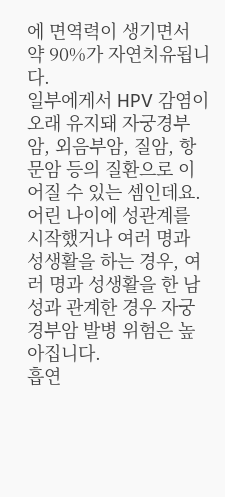에 면역력이 생기면서 약 90%가 자연치유됩니다.
일부에게서 HPV 감염이 오래 유지돼 자궁경부암, 외음부암, 질암, 항문암 등의 질환으로 이어질 수 있는 셈인데요.
어린 나이에 성관계를 시작했거나 여러 명과 성생활을 하는 경우, 여러 명과 성생활을 한 남성과 관계한 경우 자궁경부암 발병 위험은 높아집니다.
흡연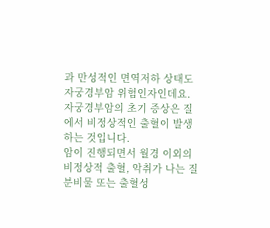과 만성적인 면역저하 상태도 자궁경부암 위험인자인데요.
자궁경부암의 초기 증상은 질에서 비정상적인 출혈이 발생하는 것입니다.
암이 진행되면서 월경 이외의 비정상적 출혈, 악취가 나는 질 분비물 또는 출혈성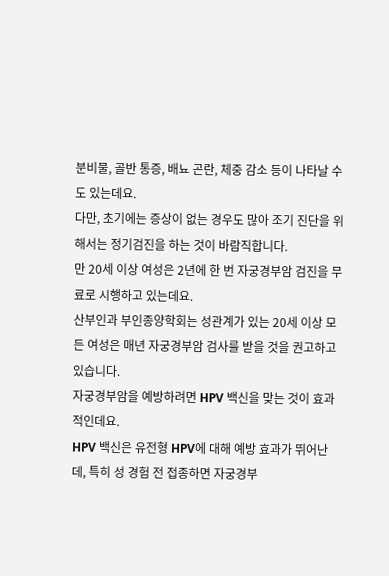분비물, 골반 통증, 배뇨 곤란, 체중 감소 등이 나타날 수도 있는데요.
다만, 초기에는 증상이 없는 경우도 많아 조기 진단을 위해서는 정기검진을 하는 것이 바람직합니다.
만 20세 이상 여성은 2년에 한 번 자궁경부암 검진을 무료로 시행하고 있는데요.
산부인과 부인종양학회는 성관계가 있는 20세 이상 모든 여성은 매년 자궁경부암 검사를 받을 것을 권고하고 있습니다.
자궁경부암을 예방하려면 HPV 백신을 맞는 것이 효과적인데요.
HPV 백신은 유전형 HPV에 대해 예방 효과가 뛰어난데, 특히 성 경험 전 접종하면 자궁경부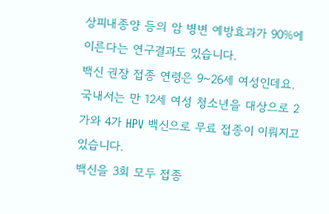상피내종양 등의 암 병변 예방효과가 90%에 이른다는 연구결과도 있습니다.
백신 권장 접종 연령은 9~26세 여성인데요.
국내서는 만 12세 여성 청소년을 대상으로 2가와 4가 HPV 백신으로 무료 접종이 이뤄지고 있습니다.
백신을 3회 모두 접종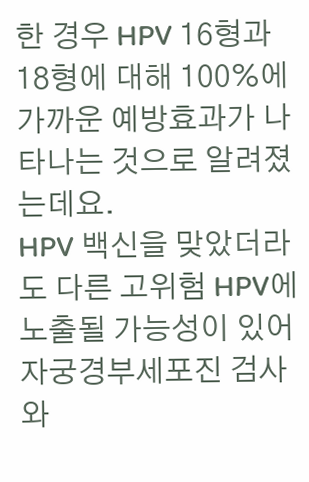한 경우 HPV 16형과 18형에 대해 100%에 가까운 예방효과가 나타나는 것으로 알려졌는데요.
HPV 백신을 맞았더라도 다른 고위험 HPV에 노출될 가능성이 있어 자궁경부세포진 검사와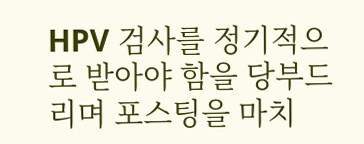HPV 검사를 정기적으로 받아야 함을 당부드리며 포스팅을 마치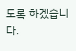도록 하겠습니다.